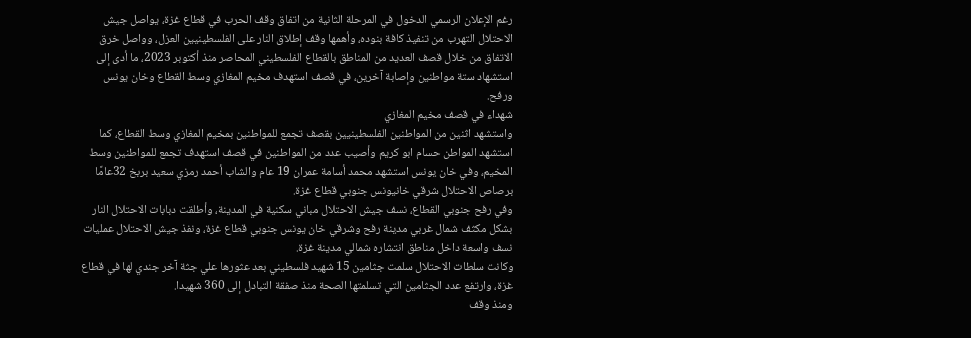رغم الإعلان الرسمي الدخول في المرحلة الثانية من اتفاق وقف الحرب في قطاع غزة، يواصل جيش الاحتلال التهرب من تنفيذ كافة بنوده، وأهمها وقف إطلاق النار على الفلسطينيين العزل، وواصل خرق الاتفاق من خلال قصف العديد من المناطق بالقطاع الفلسطيني المحاصر منذ أكتوبر 2023، ما أدى إلى استشهاد ستة مواطنين وإصابة آخرين، في قصف استهدف مخيم المغازي وسط القطاع وخان يونس ورفح.
شهداء في قصف مخيم المغازي
واستشهد اثنين من المواطنين الفلسطينيين بقصف تجمع للمواطنين بمخيم المغازي وسط القطاع، كما استشهد المواطن حسام ابو كريم وأصيب عدد من المواطنين في قصف استهدف تجمع للمواطنين وسط المخيم، وفي خان يونس استشهد محمد أسامة عمران 19 عام والشاب أحمد رمزي سعيد بربخ 32عامًا برصاص الاحتلال شرقي خانيونس جنوبي قطاع غزة.
وفي رفح جنوبي القطاع، نسف جيش الاحتلال مباني سكنية في المدينة، وأطلقت دبابات الاحتلال النار بشكل مكثف شمال غربي مدينة رفح وشرقي خان يونس جنوبي قطاع غزة، ونفذ جيش الاحتلال عمليات نسف واسعة داخل مناطق انتشاره شمالي مدينة غزة.
وكانت سلطات الاحتلال سلمت جثامين 15 شهيد فلسطيني بعد عثورها علي جثة آخر جندي لها في قطاع غزة، وارتفع عدد الجثامين التي تسلمتها الصحة منذ صفقة التبادل إلى 360 شهيدا.
ومنذ وقف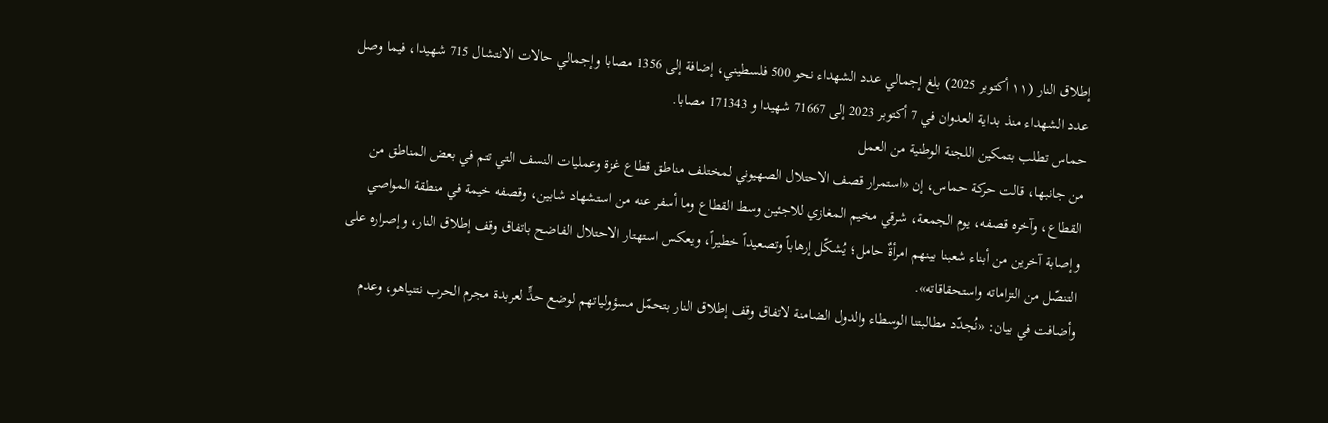إطلاق النار (١١ أكتوبر 2025) بلغ إجمالي عدد الشهداء نحو 500 فلسطيني، إضافة إلى 1356 مصابا وإجمالي حالات الانتشال 715 شهيدا، فيما وصل عدد الشهداء منذ بداية العدوان في 7 أكتوبر 2023 إلى 71667 شهيدا و 171343 مصابا.
حماس تطلب بتمكين اللجنة الوطنية من العمل
من جانبها، قالت حركة حماس، إن «استمرار قصف الاحتلال الصهيوني لمختلف مناطق قطاع غزة وعمليات النسف التي تتم في بعض المناطق من القطاع، وآخره قصفه، يوم الجمعة، شرقي مخيم المغازي للاجئين وسط القطاع وما أسفر عنه من استشهاد شابين، وقصفه خيمة في منطقة المواصي وإصابة آخرين من أبناء شعبنا بينهم امرأةٌ حامل؛ يُشكّل إرهاباً وتصعيداً خطيراً، ويعكس استهتار الاحتلال الفاضح باتفاق وقف إطلاق النار، وإصراره على التنصّل من التزاماته واستحقاقاته».
وأضافت في بيان: «نُجدّد مطالبتنا الوسطاء والدول الضامنة لاتفاق وقف إطلاق النار بتحمّل مسؤولياتهم لوضع حدٍّ لعربدة مجرم الحرب نتنياهو، وعدم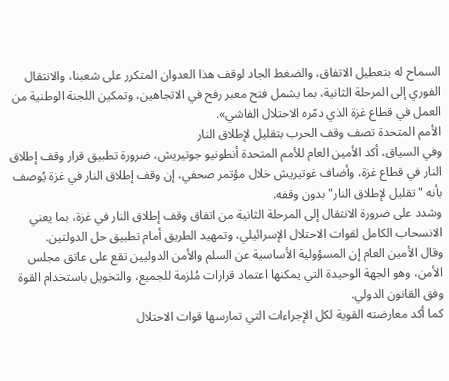السماح له بتعطيل الاتفاق، والضغط الجاد لوقف هذا العدوان المتكرر على شعبنا، والانتقال الفوري إلى المرحلة الثانية، بما يشمل فتح معبر رفح في الاتجاهين، وتمكين اللجنة الوطنية من العمل في قطاع غزة الذي دمّره الاحتلال الفاشي».
الأمم المتحدة تصف وقف الحرب بتقليل لإطلاق النار
وفي السياق، أكد الأمين العام للأمم المتحدة أنطونيو جوتيريش، ضرورة تطبيق قرار وقف إطلاق النار في قطاع غزة، وأضاف غوتيريش خلال مؤتمر صحفي، إن وقف إطلاق النار في غزة يُوصف بأنه "تقليل لإطلاق النار" بدون وقفه.
وشدد على ضرورة الانتقال إلى المرحلة الثانية من اتفاق وقف إطلاق النار في غزة، بما يعني الانسحاب الكامل لقوات الاحتلال الإسرائيلي، وتمهيد الطريق أمام تطبيق حل الدولتين.
وقال الأمين العام إن المسؤولية الأساسية عن السلم والأمن الدوليين تقع على عاتق مجلس الأمن، وهو الجهة الوحيدة التي يمكنها اعتماد قرارات مُلزمة للجميع، والتخويل باستخدام القوة وفق القانون الدولي.
كما أكد معارضته القوية لكل الإجراءات التي تمارسها قوات الاحتلال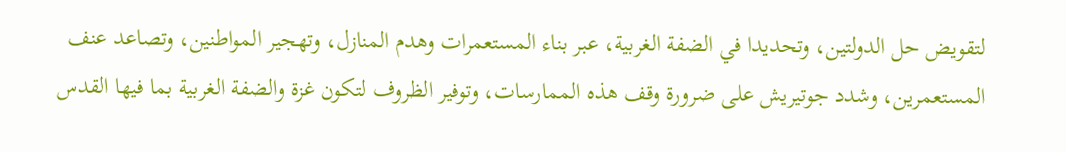لتقويض حل الدولتين، وتحديدا في الضفة الغربية، عبر بناء المستعمرات وهدم المنازل، وتهجير المواطنين، وتصاعد عنف المستعمرين، وشدد جوتيريش على ضرورة وقف هذه الممارسات، وتوفير الظروف لتكون غزة والضفة الغربية بما فيها القدس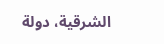الشرقية، دولة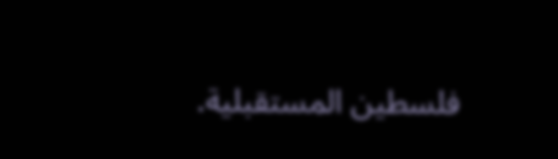فلسطين المستقبلية.